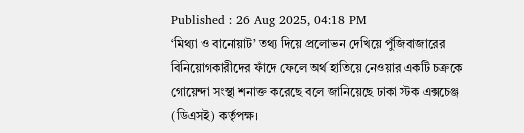Published : 26 Aug 2025, 04:18 PM
‘মিথ্যা ও বানোয়াট’ তথ্য দিয়ে প্রলোভন দেখিয়ে পুঁজিবাজারের বিনিয়োগকারীদের ফাঁদে ফেলে অর্থ হাতিয়ে নেওয়ার একটি চক্রকে গোয়েন্দা সংস্থা শনাক্ত করেছে বলে জানিয়েছে ঢাকা স্টক এক্সচেঞ্জ (ডিএসই) কর্তৃপক্ষ।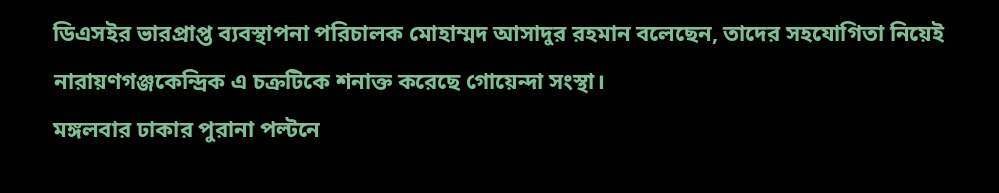ডিএসইর ভারপ্রাপ্ত ব্যবস্থাপনা পরিচালক মোহাম্মদ আসাদুর রহমান বলেছেন, তাদের সহযোগিতা নিয়েই নারায়ণগঞ্জকেন্দ্রিক এ চক্রটিকে শনাক্ত করেছে গোয়েন্দা সংস্থা।
মঙ্গলবার ঢাকার পুরানা পল্টনে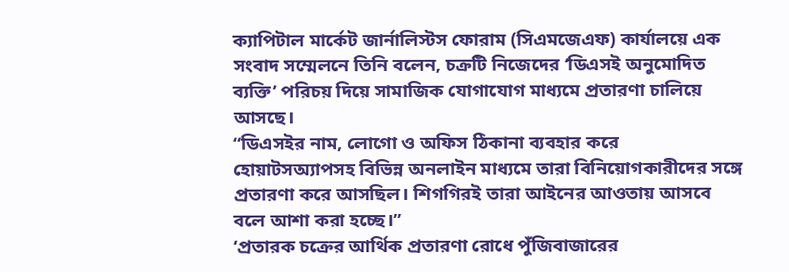ক্যাপিটাল মার্কেট জার্নালিস্টস ফোরাম (সিএমজেএফ) কার্যালয়ে এক সংবাদ সম্মেলনে তিনি বলেন, চক্রটি নিজেদের ‘ডিএসই অনুমোদিত ব্যক্তি’ পরিচয় দিয়ে সামাজিক যোগাযোগ মাধ্যমে প্রতারণা চালিয়ে আসছে।
“ডিএসইর নাম, লোগো ও অফিস ঠিকানা ব্যবহার করে হোয়াটসঅ্যাপসহ বিভিন্ন অনলাইন মাধ্যমে তারা বিনিয়োগকারীদের সঙ্গে প্রতারণা করে আসছিল। শিগগিরই তারা আইনের আওতায় আসবে বলে আশা করা হচ্ছে।’’
‘প্রতারক চক্রের আর্থিক প্রতারণা রোধে পুঁজিবাজারের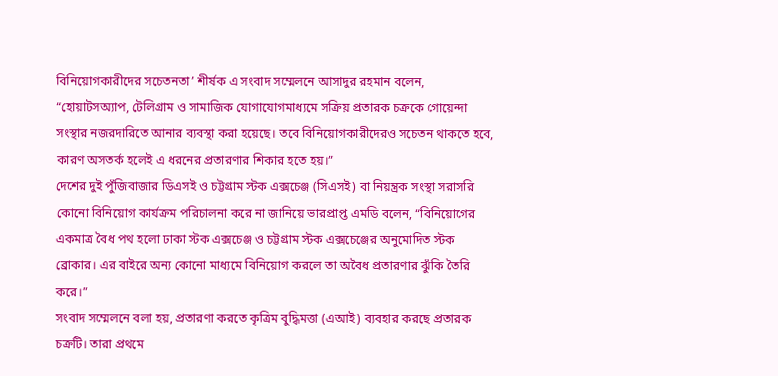বিনিয়োগকারীদের সচেতনতা’ শীর্ষক এ সংবাদ সম্মেলনে আসাদুর রহমান বলেন, “হোয়াটসঅ্যাপ, টেলিগ্রাম ও সামাজিক যোগাযোগমাধ্যমে সক্রিয় প্রতারক চক্রকে গোয়েন্দা সংস্থার নজরদারিতে আনার ব্যবস্থা করা হয়েছে। তবে বিনিয়োগকারীদেরও সচেতন থাকতে হবে, কারণ অসতর্ক হলেই এ ধরনের প্রতারণার শিকার হতে হয়।”
দেশের দুই পুঁজিবাজার ডিএসই ও চট্টগ্রাম স্টক এক্সচেঞ্জ (সিএসই) বা নিয়ন্ত্রক সংস্থা সরাসরি কোনো বিনিয়োগ কার্যক্রম পরিচালনা করে না জানিয়ে ভারপ্রাপ্ত এমডি বলেন, “বিনিয়োগের একমাত্র বৈধ পথ হলো ঢাকা স্টক এক্সচেঞ্জ ও চট্টগ্রাম স্টক এক্সচেঞ্জের অনুমোদিত স্টক ব্রোকার। এর বাইরে অন্য কোনো মাধ্যমে বিনিয়োগ করলে তা অবৈধ প্রতারণার ঝুঁকি তৈরি করে।”
সংবাদ সম্মেলনে বলা হয়, প্রতারণা করতে কৃত্রিম বুদ্ধিমত্তা (এআই) ব্যবহার করছে প্রতারক চক্রটি। তারা প্রথমে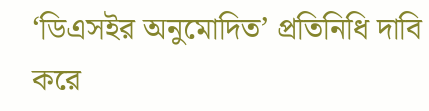‘ডিএসইর অনুমোদিত’ প্রতিনিধি দাবি করে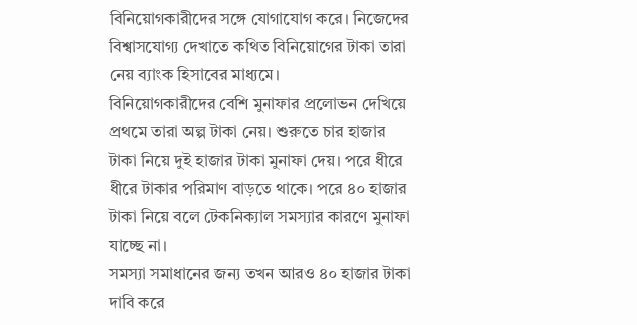বিনিয়োগকারীদের সঙ্গে যোগাযোগ করে। নিজেদের বিশ্বাসযোগ্য দেখাতে কথিত বিনিয়োগের টাকা তারা নেয় ব্যাংক হিসাবের মাধ্যমে।
বিনিয়োগকারীদের বেশি মুনাফার প্রলোভন দেখিয়ে প্রথমে তারা অল্প টাকা নেয়। শুরুতে চার হাজার টাকা নিয়ে দুই হাজার টাকা মুনাফা দেয়। পরে ধীরে ধীরে টাকার পরিমাণ বাড়তে থাকে। পরে ৪০ হাজার টাকা নিয়ে বলে টেকনিক্যাল সমস্যার কারণে মুনাফা যাচ্ছে না।
সমস্যা সমাধানের জন্য তখন আরও ৪০ হাজার টাকা দাবি করে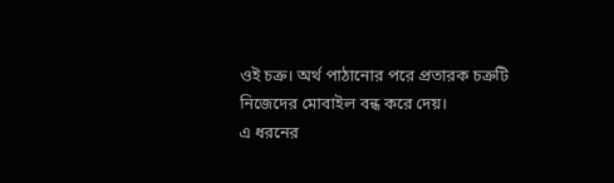ওই চক্র। অর্থ পাঠানোর পরে প্রতারক চক্রটি নিজেদের মোবাইল বন্ধ করে দেয়।
এ ধরনের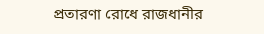প্রতারণা রোধে রাজধানীর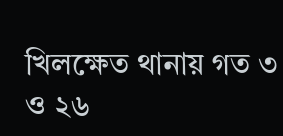খিলক্ষেত থানায় গত ৩ ও ২৬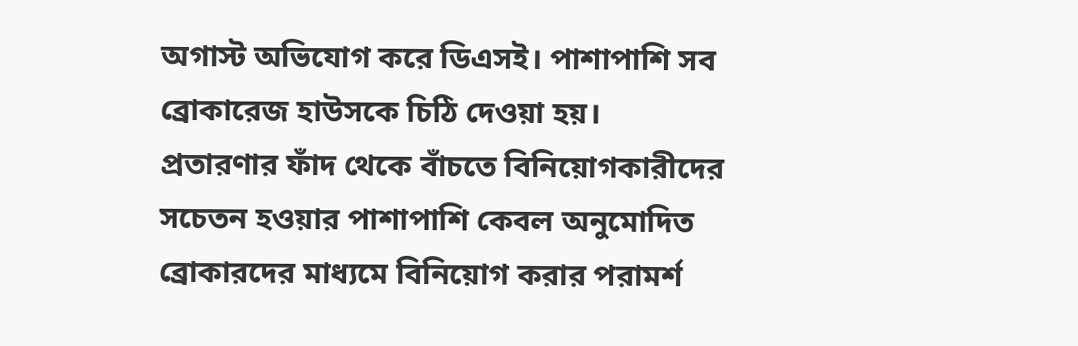অগাস্ট অভিযোগ করে ডিএসই। পাশাপাশি সব ব্রোকারেজ হাউসকে চিঠি দেওয়া হয়।
প্রতারণার ফাঁদ থেকে বাঁচতে বিনিয়োগকারীদের সচেতন হওয়ার পাশাপাশি কেবল অনুমোদিত ব্রোকারদের মাধ্যমে বিনিয়োগ করার পরামর্শ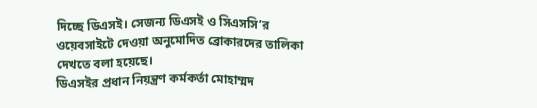দিচ্ছে ডিএসই। সেজন্য ডিএসই ও সিএসসি’র ওয়েবসাইটে দেওয়া অনুমোদিত ব্রোকারদের তালিকা দেখতে বলা হয়েছে।
ডিএসইর প্রধান নিয়ন্ত্রণ কর্মকর্তা মোহাম্মদ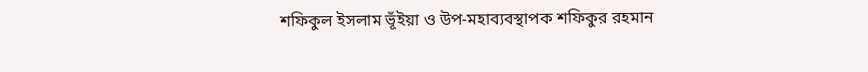শফিকুল ইসলাম ভূঁইয়া ও উপ-মহাব্যবস্থাপক শফিকুর রহমান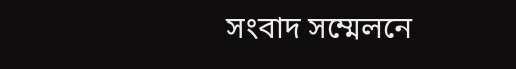সংবাদ সম্মেলনে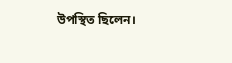উপস্থিত ছিলেন।